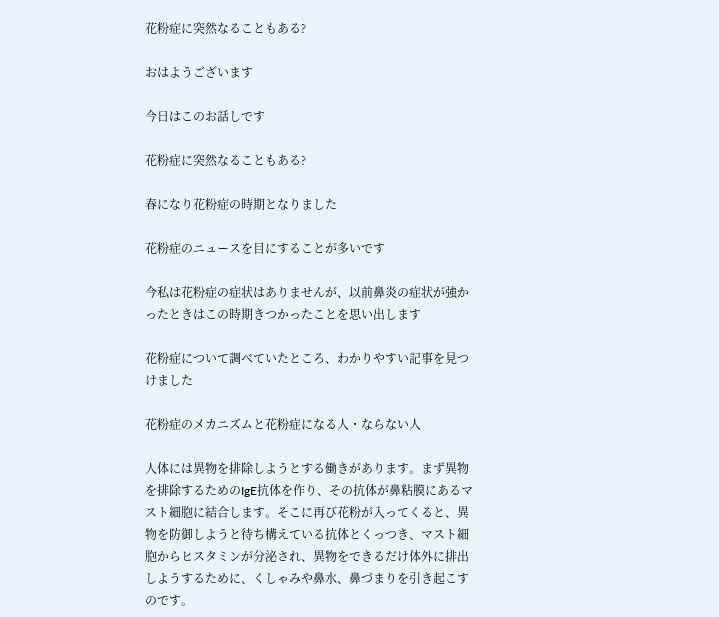花粉症に突然なることもある?

おはようございます

今日はこのお話しです

花粉症に突然なることもある?

春になり花粉症の時期となりました

花粉症のニュースを目にすることが多いです

今私は花粉症の症状はありませんが、以前鼻炎の症状が強かったときはこの時期きつかったことを思い出します

花粉症について調べていたところ、わかりやすい記事を見つけました

花粉症のメカニズムと花粉症になる人・ならない人

人体には異物を排除しようとする働きがあります。まず異物を排除するためのIgE抗体を作り、その抗体が鼻粘膜にあるマスト細胞に結合します。そこに再び花粉が入ってくると、異物を防御しようと待ち構えている抗体とくっつき、マスト細胞からヒスタミンが分泌され、異物をできるだけ体外に排出しようするために、くしゃみや鼻水、鼻づまりを引き起こすのです。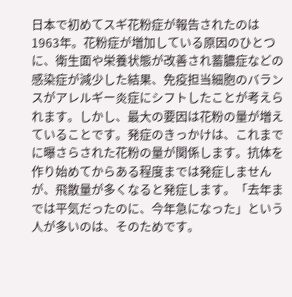日本で初めてスギ花粉症が報告されたのは1963年。花粉症が増加している原因のひとつに、衛生面や栄養状態が改善され蓄膿症などの感染症が減少した結果、免疫担当細胞のバランスがアレルギー炎症にシフトしたことが考えられます。しかし、最大の要因は花粉の量が増えていることです。発症のきっかけは、これまでに曝さらされた花粉の量が関係します。抗体を作り始めてからある程度までは発症しませんが、飛散量が多くなると発症します。「去年までは平気だったのに、今年急になった」という人が多いのは、そのためです。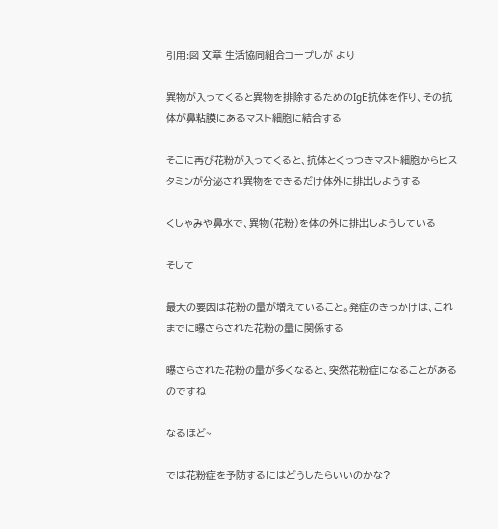引用:図 文章 生活協同組合コープしが より

異物が入ってくると異物を排除するためのIgE抗体を作り、その抗体が鼻粘膜にあるマスト細胞に結合する

そこに再び花粉が入ってくると、抗体とくっつきマスト細胞からヒスタミンが分泌され異物をできるだけ体外に排出しようする

くしゃみや鼻水で、異物(花粉)を体の外に排出しようしている

そして

最大の要因は花粉の量が増えていること。発症のきっかけは、これまでに曝さらされた花粉の量に関係する

曝さらされた花粉の量が多くなると、突然花粉症になることがあるのですね

なるほど~

では花粉症を予防するにはどうしたらいいのかな?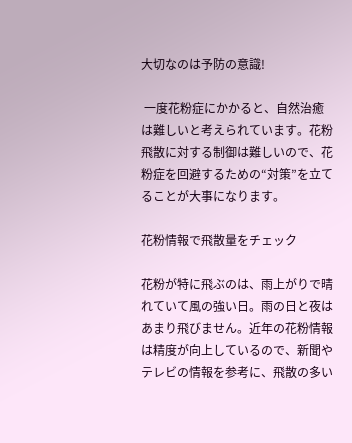大切なのは予防の意識!

 一度花粉症にかかると、自然治癒は難しいと考えられています。花粉飛散に対する制御は難しいので、花粉症を回避するための“対策”を立てることが大事になります。

花粉情報で飛散量をチェック

花粉が特に飛ぶのは、雨上がりで晴れていて風の強い日。雨の日と夜はあまり飛びません。近年の花粉情報は精度が向上しているので、新聞やテレビの情報を参考に、飛散の多い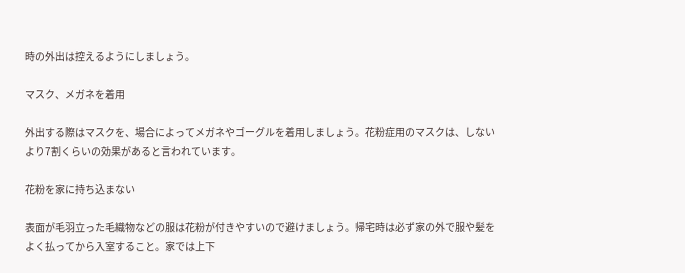時の外出は控えるようにしましょう。

マスク、メガネを着用

外出する際はマスクを、場合によってメガネやゴーグルを着用しましょう。花粉症用のマスクは、しないより7割くらいの効果があると言われています。

花粉を家に持ち込まない

表面が毛羽立った毛織物などの服は花粉が付きやすいので避けましょう。帰宅時は必ず家の外で服や髪をよく払ってから入室すること。家では上下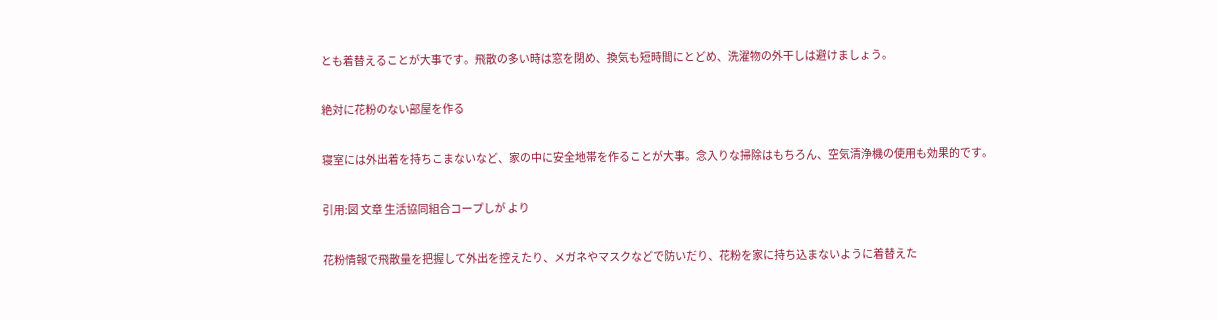とも着替えることが大事です。飛散の多い時は窓を閉め、換気も短時間にとどめ、洗濯物の外干しは避けましょう。

絶対に花粉のない部屋を作る

寝室には外出着を持ちこまないなど、家の中に安全地帯を作ることが大事。念入りな掃除はもちろん、空気清浄機の使用も効果的です。

引用:図 文章 生活協同組合コープしが より

花粉情報で飛散量を把握して外出を控えたり、メガネやマスクなどで防いだり、花粉を家に持ち込まないように着替えた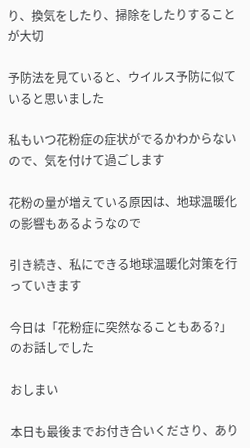り、換気をしたり、掃除をしたりすることが大切

予防法を見ていると、ウイルス予防に似ていると思いました

私もいつ花粉症の症状がでるかわからないので、気を付けて過ごします

花粉の量が増えている原因は、地球温暖化の影響もあるようなので

引き続き、私にできる地球温暖化対策を行っていきます

今日は「花粉症に突然なることもある?」のお話しでした

おしまい

本日も最後までお付き合いくださり、あり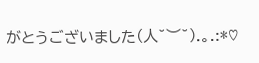がとうございました(人˘︶˘).。.:*♡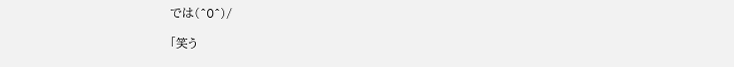では(^0^)/

「笑う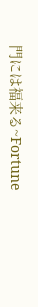門には福来る~Fortune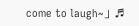come to laugh~」♬